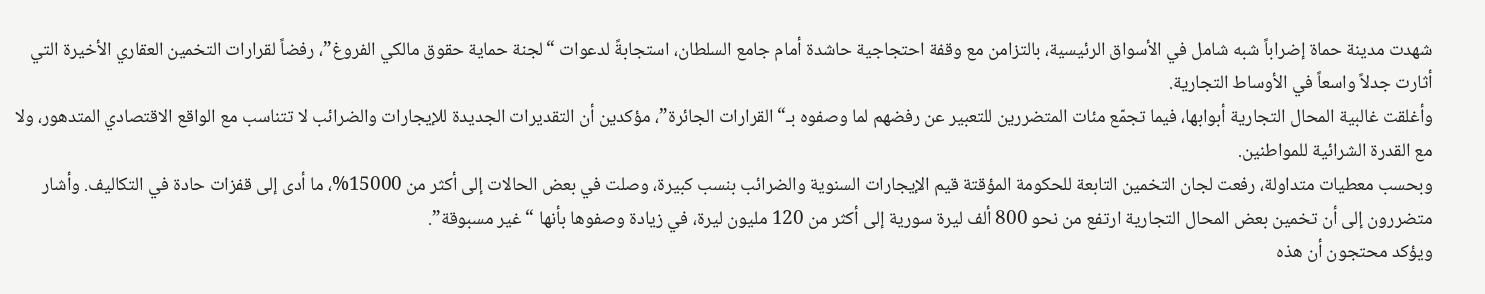شهدت مدينة حماة إضراباً شبه شامل في الأسواق الرئيسية، بالتزامن مع وقفة احتجاجية حاشدة أمام جامع السلطان، استجابةً لدعوات “لجنة حماية حقوق مالكي الفروغ”، رفضاً لقرارات التخمين العقاري الأخيرة التي أثارت جدلاً واسعاً في الأوساط التجارية.
وأغلقت غالبية المحال التجارية أبوابها، فيما تجمّع مئات المتضررين للتعبير عن رفضهم لما وصفوه بـ“القرارات الجائرة”، مؤكدين أن التقديرات الجديدة للإيجارات والضرائب لا تتناسب مع الواقع الاقتصادي المتدهور، ولا مع القدرة الشرائية للمواطنين.
وبحسب معطيات متداولة، رفعت لجان التخمين التابعة للحكومة المؤقتة قيم الإيجارات السنوية والضرائب بنسب كبيرة، وصلت في بعض الحالات إلى أكثر من 15000%، ما أدى إلى قفزات حادة في التكاليف. وأشار متضررون إلى أن تخمين بعض المحال التجارية ارتفع من نحو 800 ألف ليرة سورية إلى أكثر من 120 مليون ليرة، في زيادة وصفوها بأنها “غير مسبوقة”.
ويؤكد محتجون أن هذه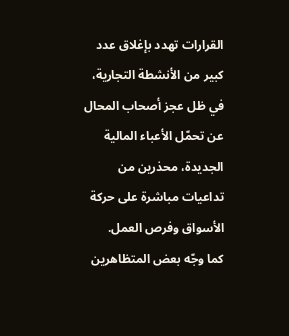القرارات تهدد بإغلاق عدد كبير من الأنشطة التجارية، في ظل عجز أصحاب المحال عن تحمّل الأعباء المالية الجديدة، محذرين من تداعيات مباشرة على حركة الأسواق وفرص العمل.
كما وجّه بعض المتظاهرين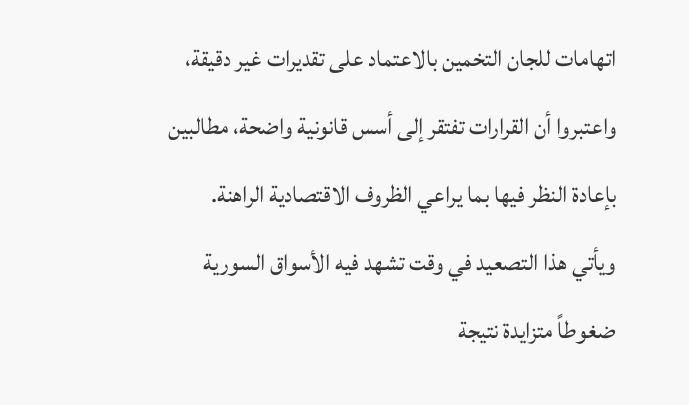اتهامات للجان التخمين بالاعتماد على تقديرات غير دقيقة، واعتبروا أن القرارات تفتقر إلى أسس قانونية واضحة، مطالبين بإعادة النظر فيها بما يراعي الظروف الاقتصادية الراهنة.
ويأتي هذا التصعيد في وقت تشهد فيه الأسواق السورية ضغوطاً متزايدة نتيجة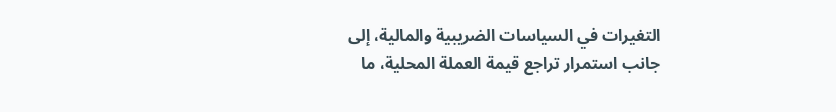التغيرات في السياسات الضريبية والمالية، إلى جانب استمرار تراجع قيمة العملة المحلية، ما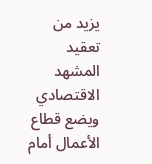يزيد من تعقيد المشهد الاقتصادي ويضع قطاع الأعمال أمام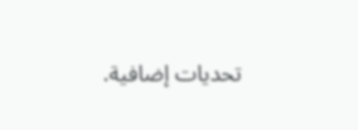تحديات إضافية.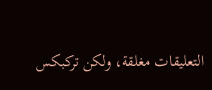التعليقات مغلقة، ولكن تركبكس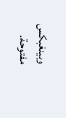وبينغبكس مفتوحة.